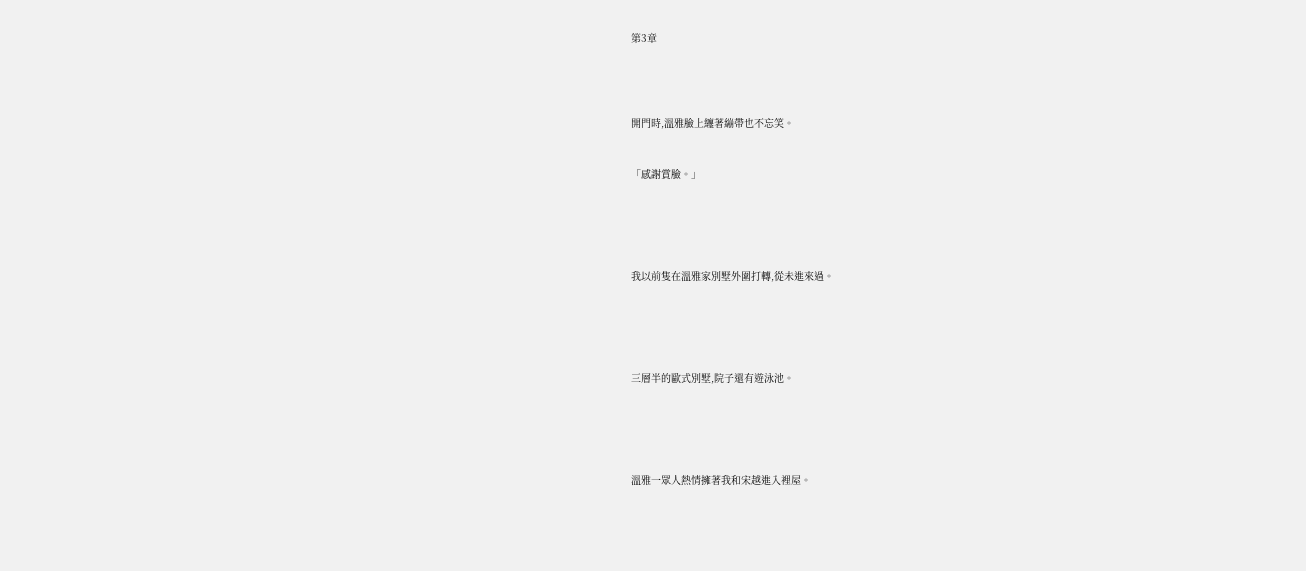第3章




開門時,溫雅臉上纏著繃帶也不忘笑。


「感謝賞臉。」





我以前隻在溫雅家別墅外圍打轉,從未進來過。





三層半的歐式別墅,院子還有遊泳池。





溫雅一眾人熱情擁著我和宋越進入裡屋。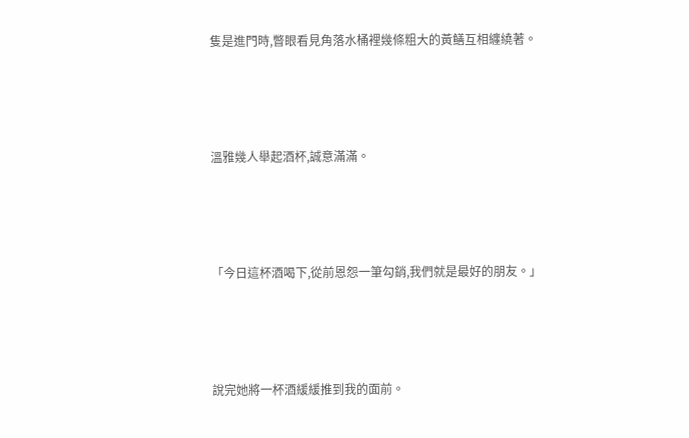隻是進門時,瞥眼看見角落水桶裡幾條粗大的黃鳝互相纏繞著。





溫雅幾人舉起酒杯,誠意滿滿。





「今日這杯酒喝下,從前恩怨一筆勾銷,我們就是最好的朋友。」





說完她將一杯酒緩緩推到我的面前。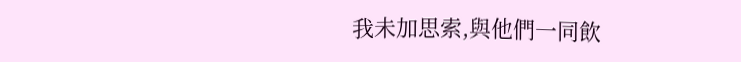我未加思索,與他們一同飲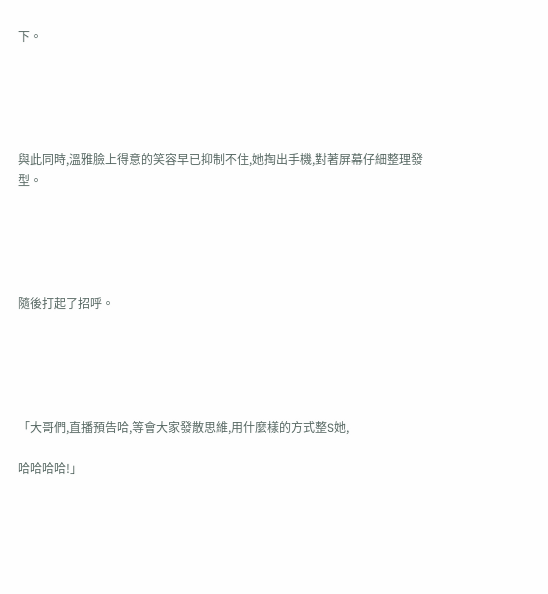下。





與此同時,溫雅臉上得意的笑容早已抑制不住,她掏出手機,對著屏幕仔細整理發型。





隨後打起了招呼。





「大哥們,直播預告哈,等會大家發散思維,用什麼樣的方式整S她,

哈哈哈哈!」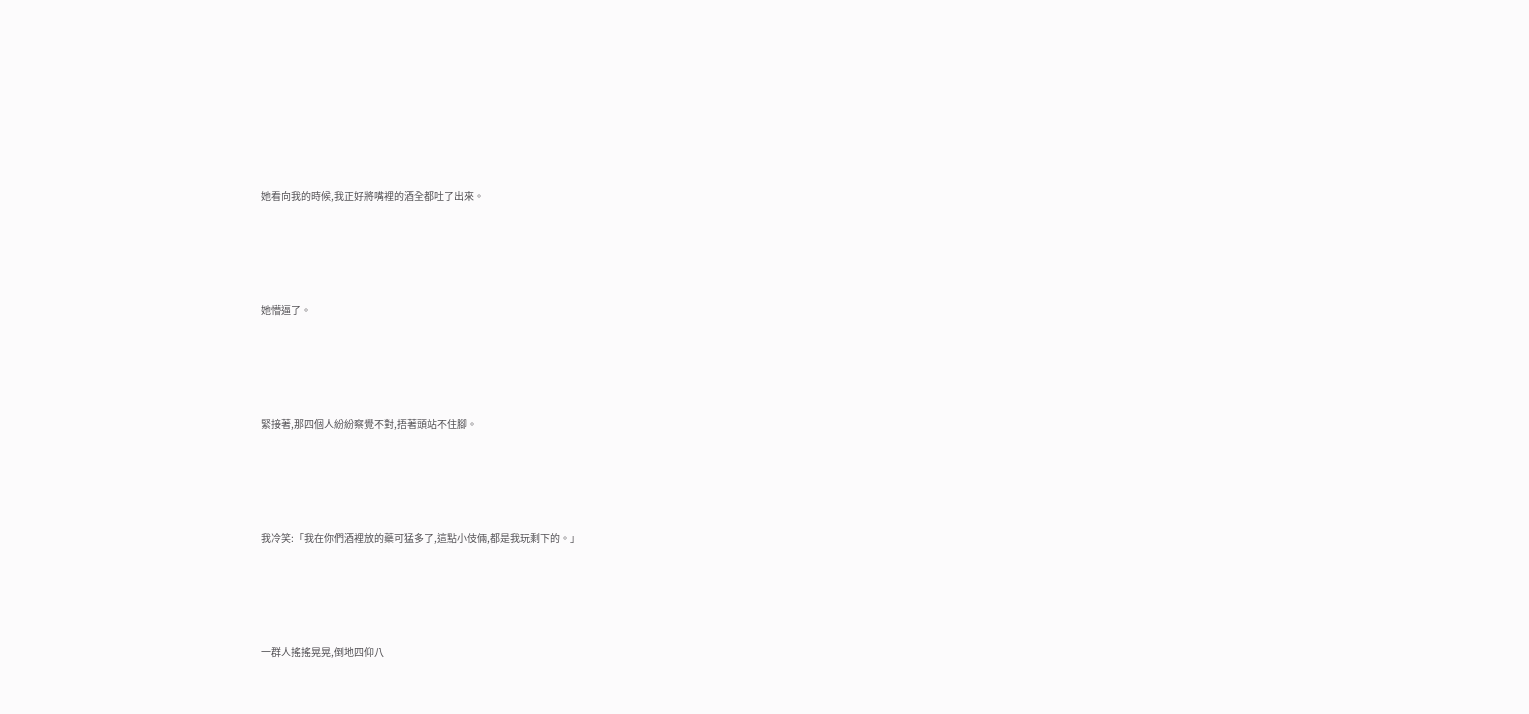她看向我的時候,我正好將嘴裡的酒全都吐了出來。





她懵逼了。





緊接著,那四個人紛紛察覺不對,捂著頭站不住腳。





我冷笑:「我在你們酒裡放的藥可猛多了,這點小伎倆,都是我玩剩下的。」





一群人搖搖晃晃,倒地四仰八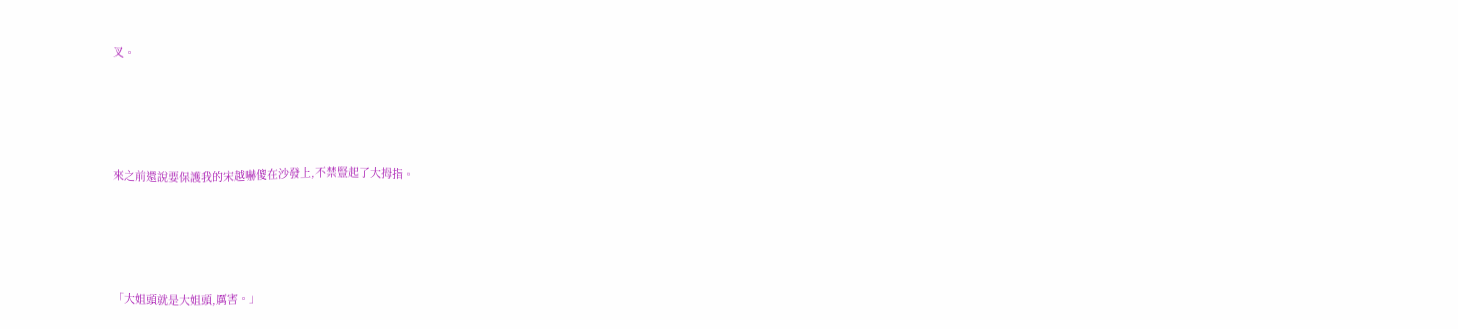叉。





來之前還說要保護我的宋越嚇傻在沙發上,不禁豎起了大拇指。





「大姐頭就是大姐頭,厲害。」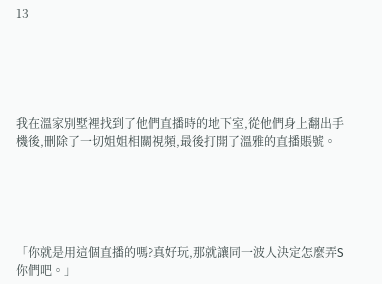13





我在溫家別墅裡找到了他們直播時的地下室,從他們身上翻出手機後,刪除了一切姐姐相關視頻,最後打開了溫雅的直播賬號。





「你就是用這個直播的嗎?真好玩,那就讓同一波人決定怎麼弄S你們吧。」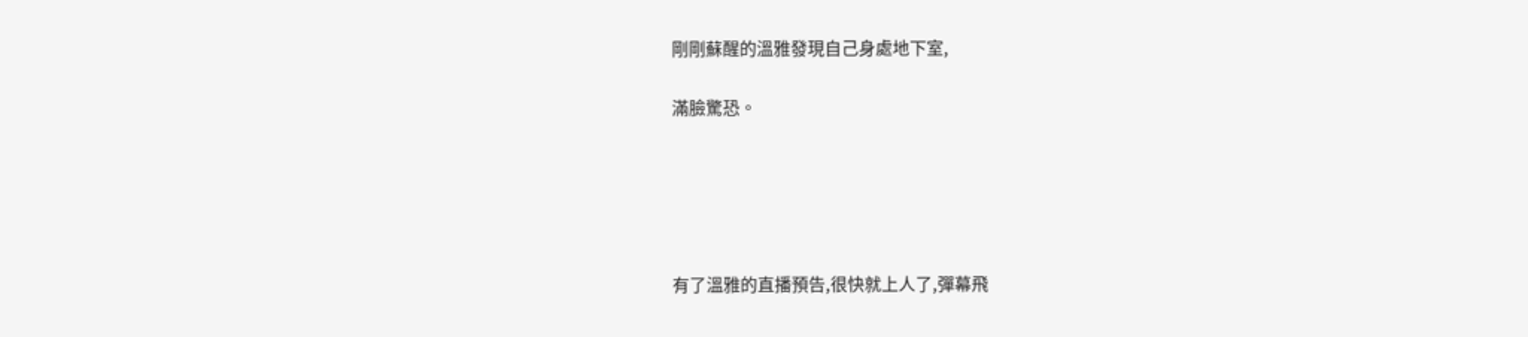剛剛蘇醒的溫雅發現自己身處地下室,

滿臉驚恐。





有了溫雅的直播預告,很快就上人了,彈幕飛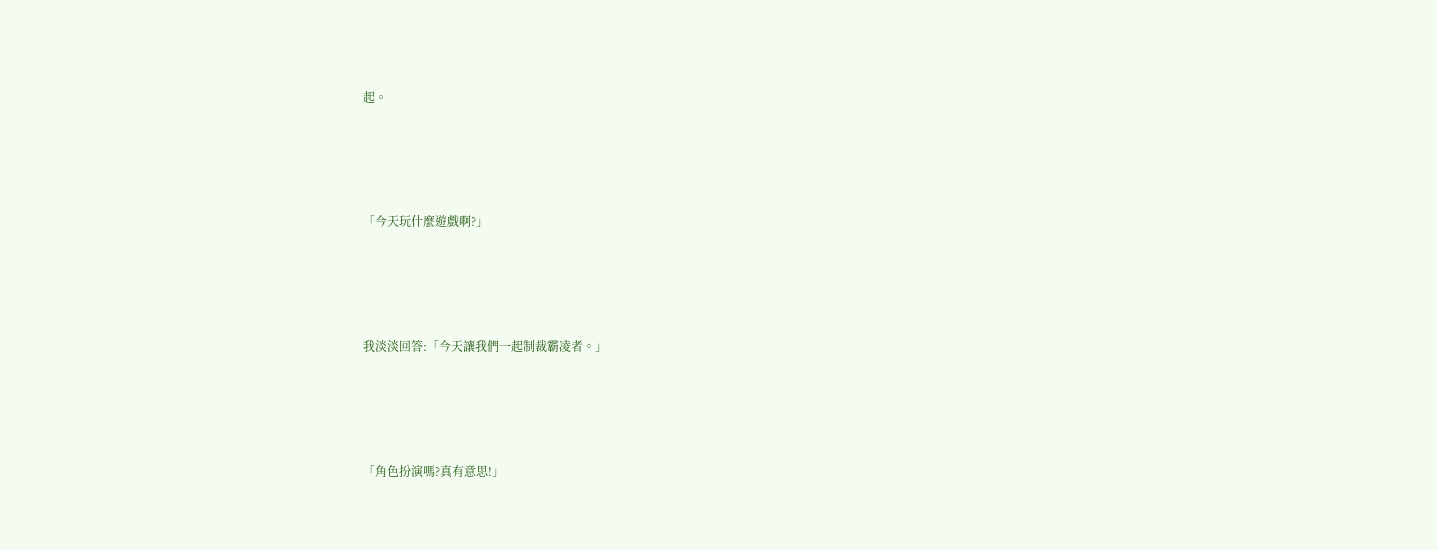起。





「今天玩什麼遊戲啊?」





我淡淡回答:「今天讓我們一起制裁霸凌者。」





「角色扮演嗎?真有意思!」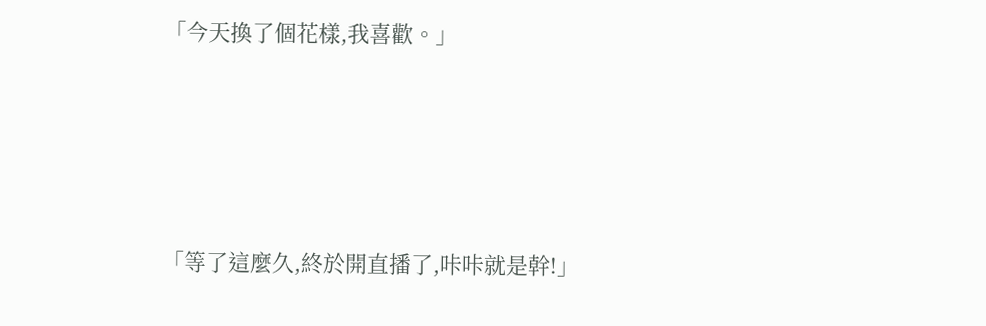「今天換了個花樣,我喜歡。」





「等了這麼久,終於開直播了,咔咔就是幹!」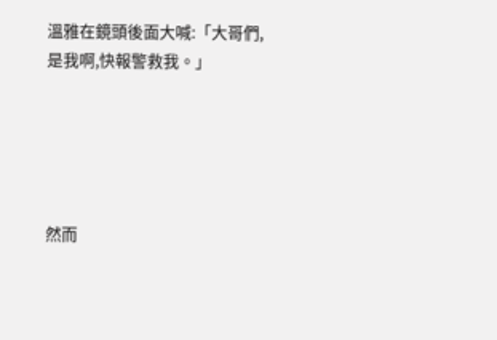溫雅在鏡頭後面大喊:「大哥們,是我啊,快報警救我。」





然而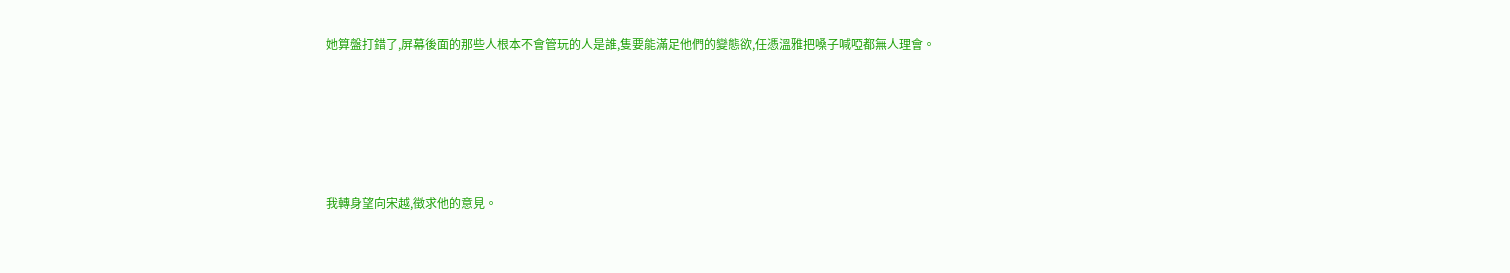她算盤打錯了,屏幕後面的那些人根本不會管玩的人是誰,隻要能滿足他們的變態欲,任憑溫雅把嗓子喊啞都無人理會。





我轉身望向宋越,徵求他的意見。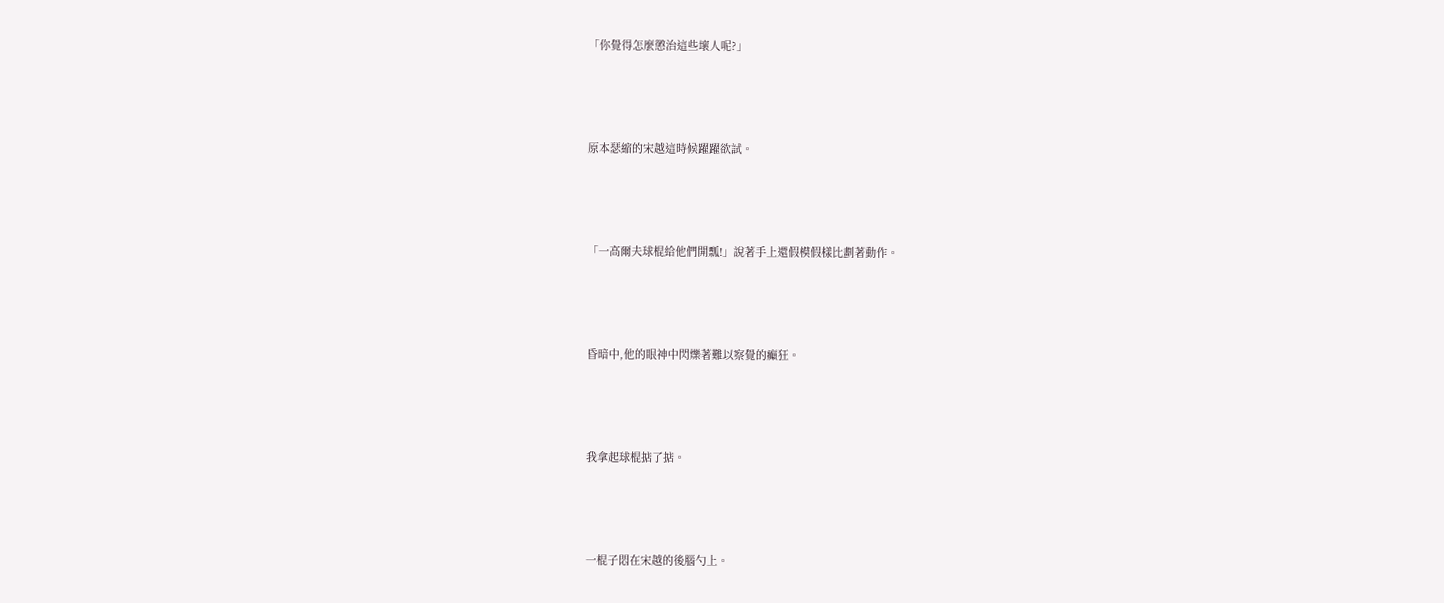「你覺得怎麼懲治這些壞人呢?」





原本瑟縮的宋越這時候躍躍欲試。





「一高爾夫球棍給他們開瓢!」說著手上還假模假樣比劃著動作。





昏暗中,他的眼神中閃爍著難以察覺的癲狂。





我拿起球棍掂了掂。





一棍子悶在宋越的後腦勺上。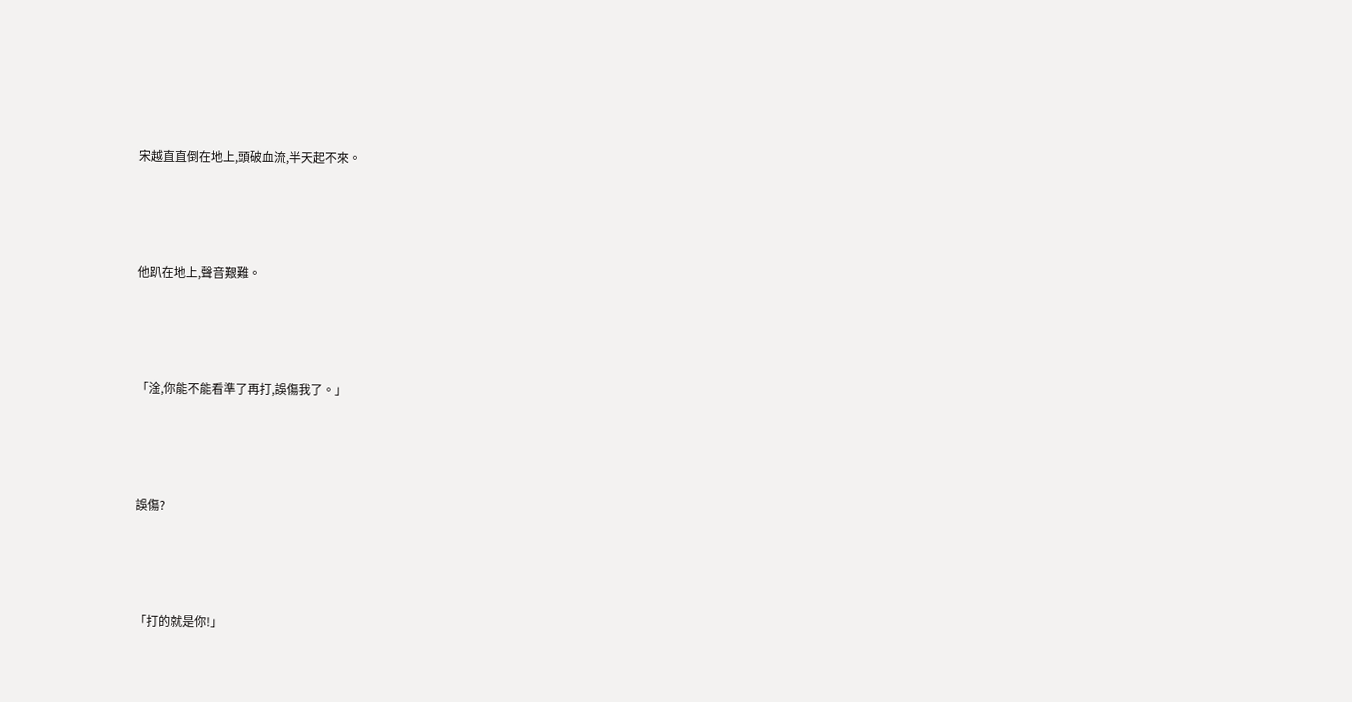宋越直直倒在地上,頭破血流,半天起不來。





他趴在地上,聲音艱難。





「淦,你能不能看準了再打,誤傷我了。」





誤傷?





「打的就是你!」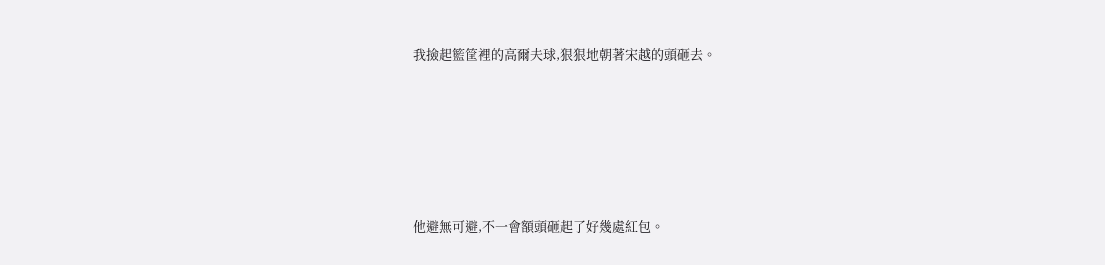我撿起籃筐裡的高爾夫球,狠狠地朝著宋越的頭砸去。





他避無可避,不一會額頭砸起了好幾處紅包。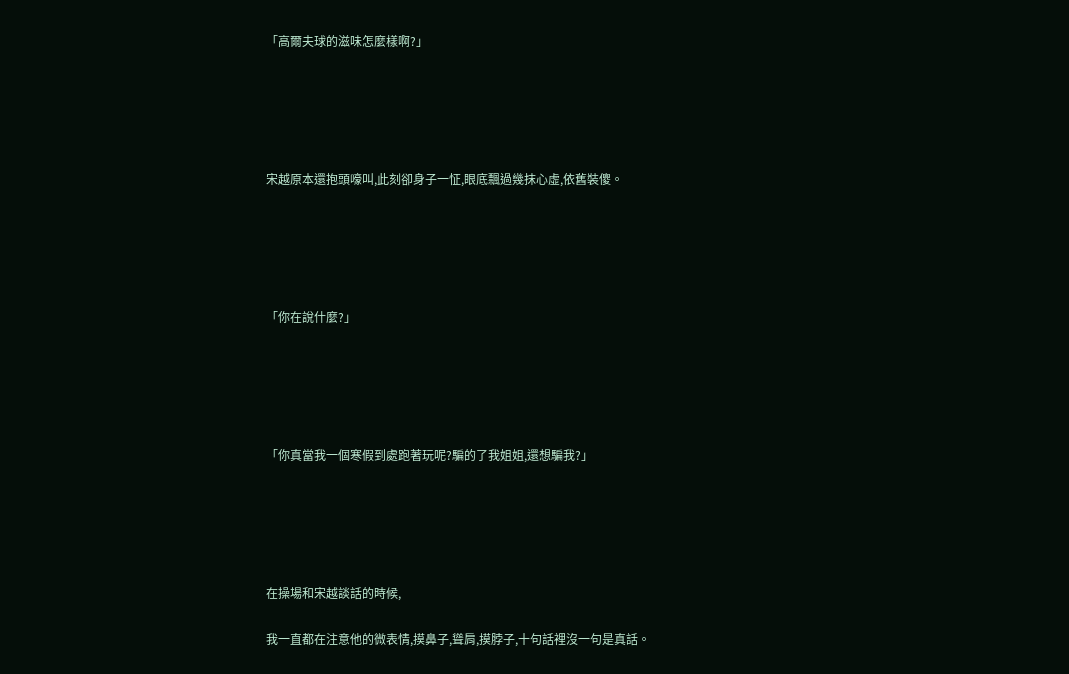「高爾夫球的滋味怎麼樣啊?」





宋越原本還抱頭嚎叫,此刻卻身子一怔,眼底飄過幾抹心虛,依舊裝傻。





「你在說什麼?」





「你真當我一個寒假到處跑著玩呢?騙的了我姐姐,還想騙我?」





在操場和宋越談話的時候,

我一直都在注意他的微表情,摸鼻子,聳肩,摸脖子,十句話裡沒一句是真話。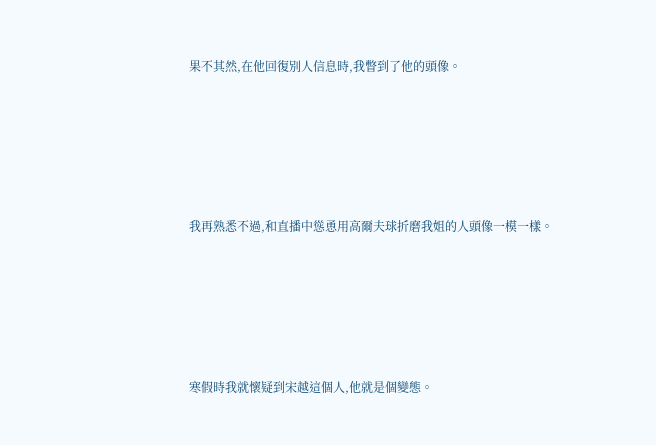果不其然,在他回復別人信息時,我瞥到了他的頭像。





我再熟悉不過,和直播中慫恿用高爾夫球折磨我姐的人頭像一模一樣。





寒假時我就懷疑到宋越這個人,他就是個變態。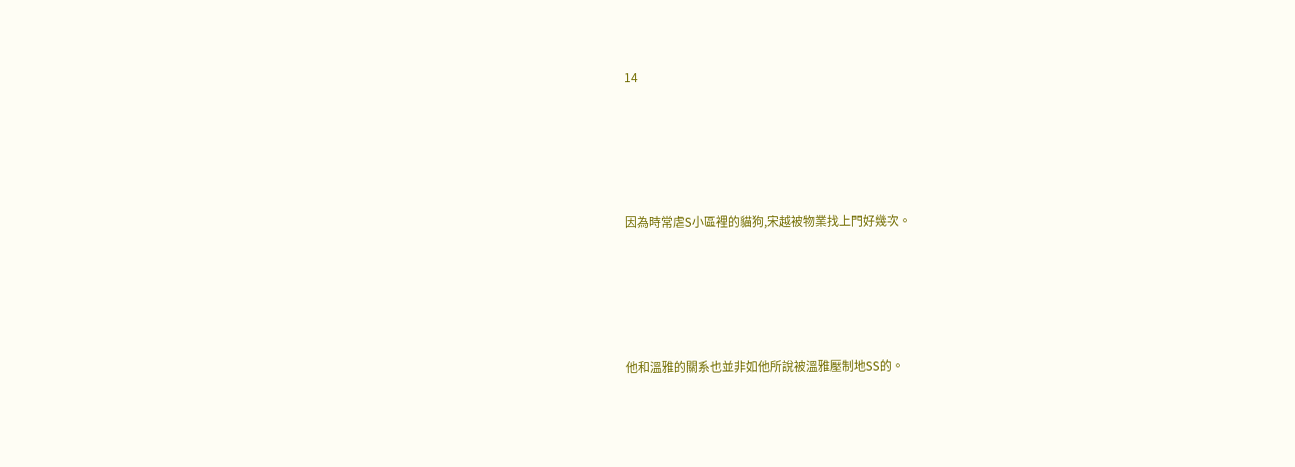14





因為時常虐S小區裡的貓狗,宋越被物業找上門好幾次。





他和溫雅的關系也並非如他所說被溫雅壓制地SS的。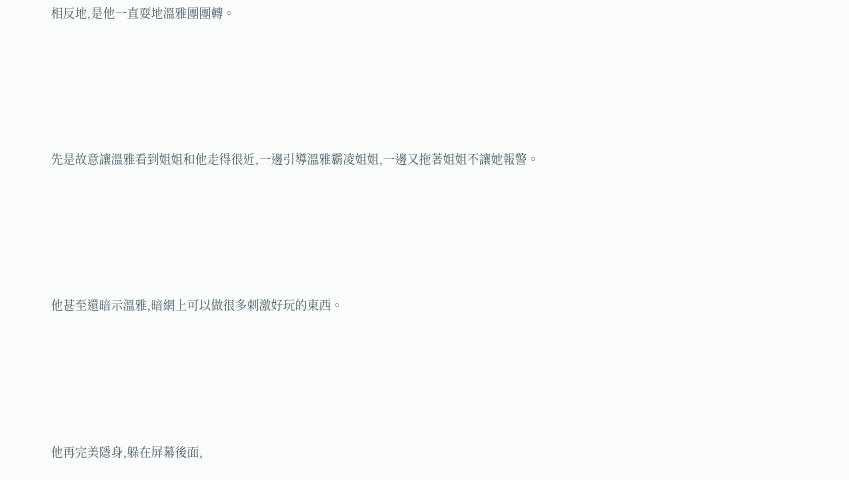相反地,是他一直耍地溫雅團團轉。





先是故意讓溫雅看到姐姐和他走得很近,一邊引導溫雅霸凌姐姐,一邊又拖著姐姐不讓她報警。





他甚至還暗示溫雅,暗網上可以做很多刺激好玩的東西。





他再完美隱身,躲在屏幕後面,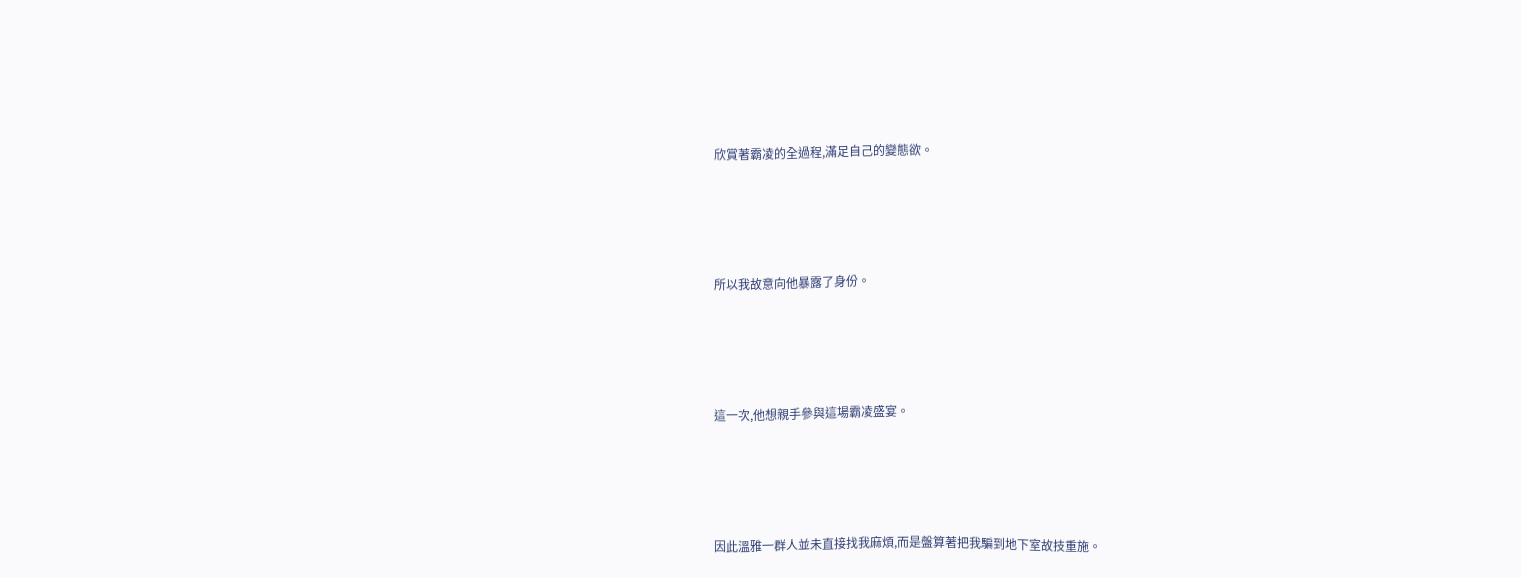欣賞著霸凌的全過程,滿足自己的變態欲。





所以我故意向他暴露了身份。





這一次,他想親手參與這場霸凌盛宴。





因此溫雅一群人並未直接找我麻煩,而是盤算著把我騙到地下室故技重施。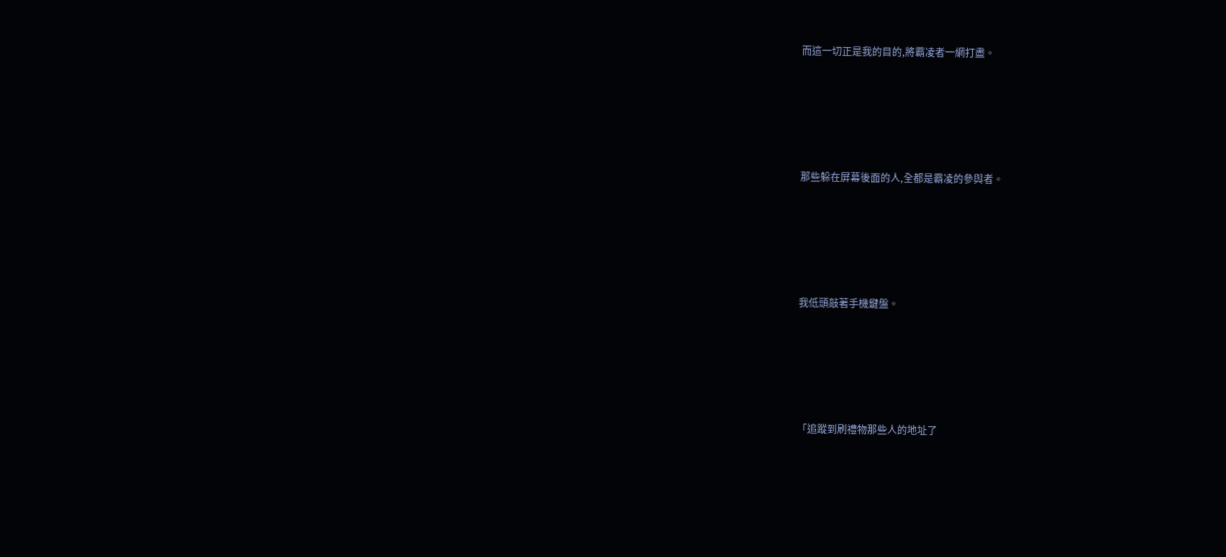而這一切正是我的目的,將霸凌者一網打盡。





那些躲在屏幕後面的人,全都是霸凌的參與者。





我低頭敲著手機鍵盤。





「追蹤到刷禮物那些人的地址了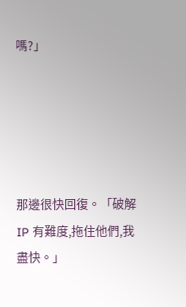嗎?」





那邊很快回復。「破解 IP 有難度,拖住他們,我盡快。」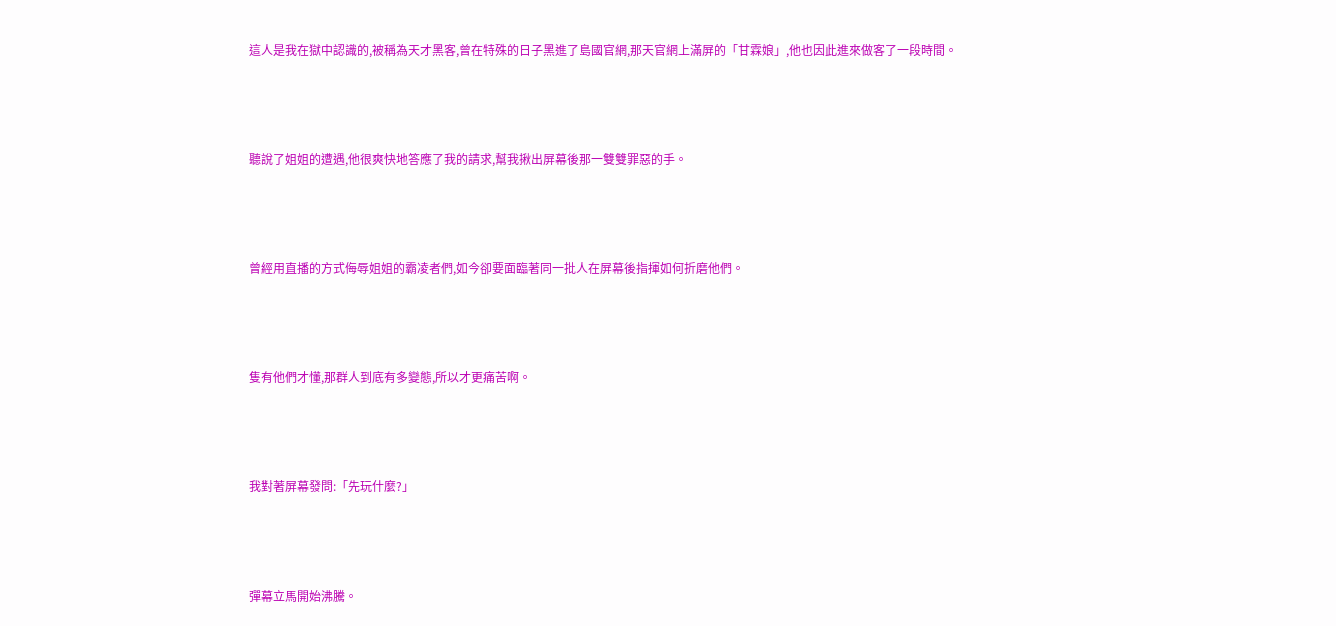這人是我在獄中認識的,被稱為天才黑客,曾在特殊的日子黑進了島國官網,那天官網上滿屏的「甘霖娘」,他也因此進來做客了一段時間。





聽說了姐姐的遭遇,他很爽快地答應了我的請求,幫我揪出屏幕後那一雙雙罪惡的手。





曾經用直播的方式侮辱姐姐的霸凌者們,如今卻要面臨著同一批人在屏幕後指揮如何折磨他們。





隻有他們才懂,那群人到底有多變態,所以才更痛苦啊。





我對著屏幕發問:「先玩什麼?」





彈幕立馬開始沸騰。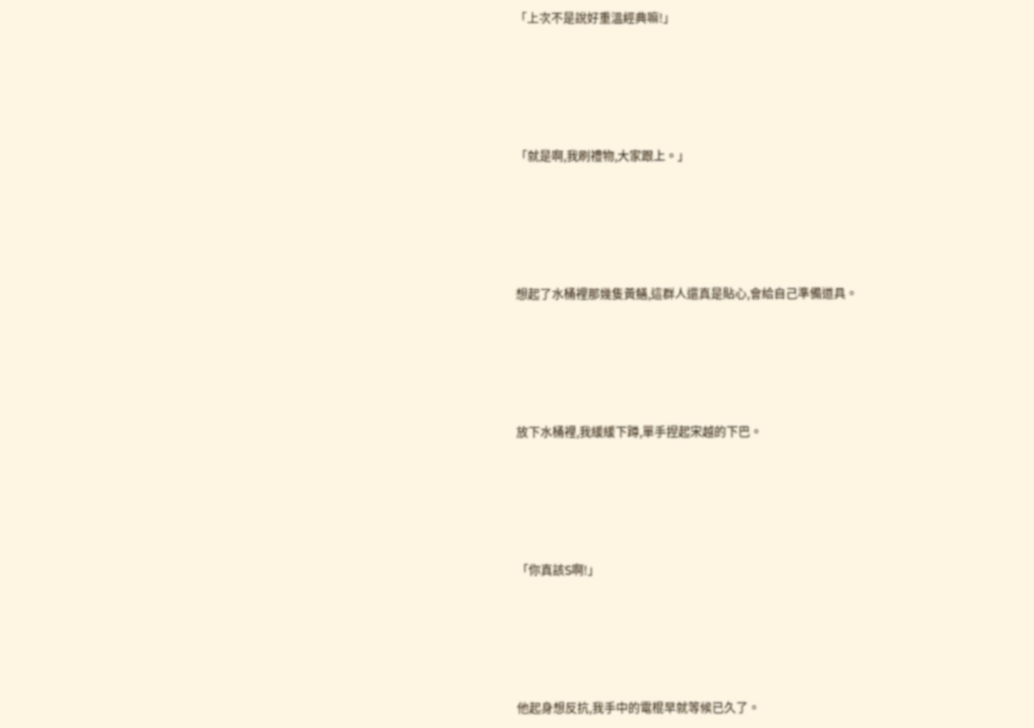「上次不是說好重溫經典嘛!」





「就是啊,我刷禮物,大家跟上。」





想起了水桶裡那幾隻黃鳝,這群人還真是貼心,會給自己準備道具。





放下水桶裡,我緩緩下蹲,單手捏起宋越的下巴。





「你真該S啊!」





他起身想反抗,我手中的電棍早就等候已久了。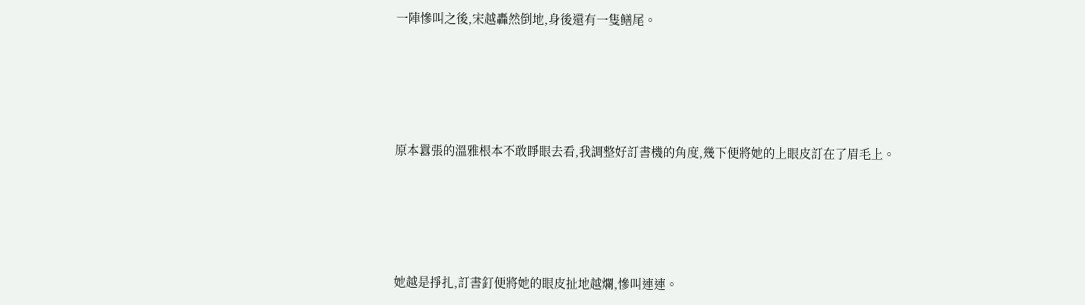一陣慘叫之後,宋越轟然倒地,身後還有一隻鳝尾。





原本囂張的溫雅根本不敢睜眼去看,我調整好訂書機的角度,幾下便將她的上眼皮訂在了眉毛上。





她越是掙扎,訂書釘便將她的眼皮扯地越爛,慘叫連連。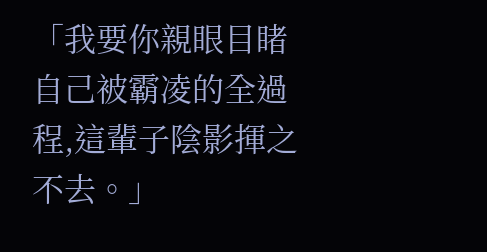「我要你親眼目睹自己被霸凌的全過程,這輩子陰影揮之不去。」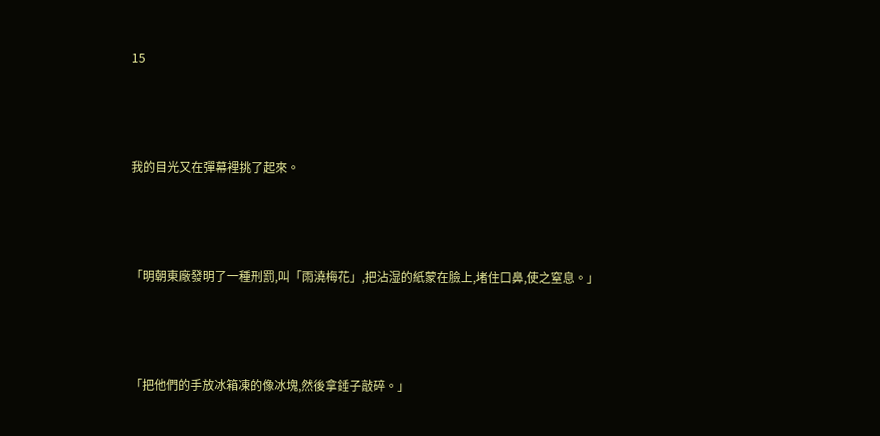15





我的目光又在彈幕裡挑了起來。





「明朝東廠發明了一種刑罰,叫「雨澆梅花」,把沾湿的紙蒙在臉上,堵住口鼻,使之窒息。」





「把他們的手放冰箱凍的像冰塊,然後拿錘子敲碎。」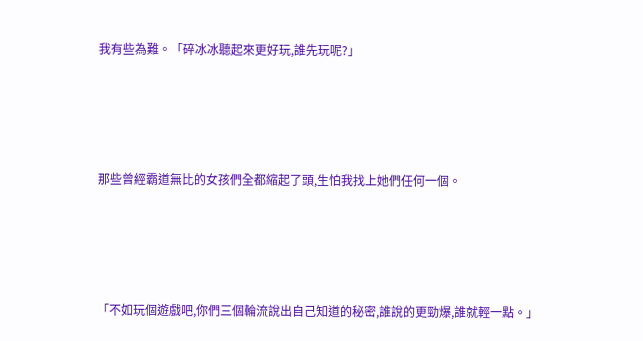我有些為難。「碎冰冰聽起來更好玩,誰先玩呢?」





那些曾經霸道無比的女孩們全都縮起了頭,生怕我找上她們任何一個。





「不如玩個遊戲吧,你們三個輪流說出自己知道的秘密,誰說的更勁爆,誰就輕一點。」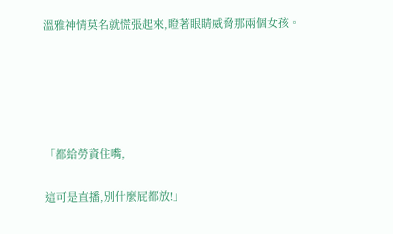溫雅神情莫名就慌張起來,瞪著眼睛威脅那兩個女孩。





「都給勞資住嘴,

這可是直播,別什麼屁都放!」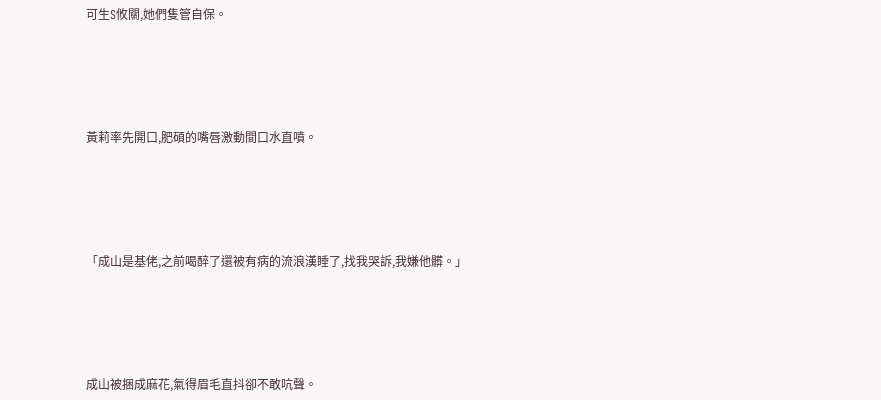可生S攸關,她們隻管自保。





黃莉率先開口,肥碩的嘴唇激動間口水直噴。





「成山是基佬,之前喝醉了還被有病的流浪漢睡了,找我哭訴,我嫌他髒。」





成山被捆成麻花,氣得眉毛直抖卻不敢吭聲。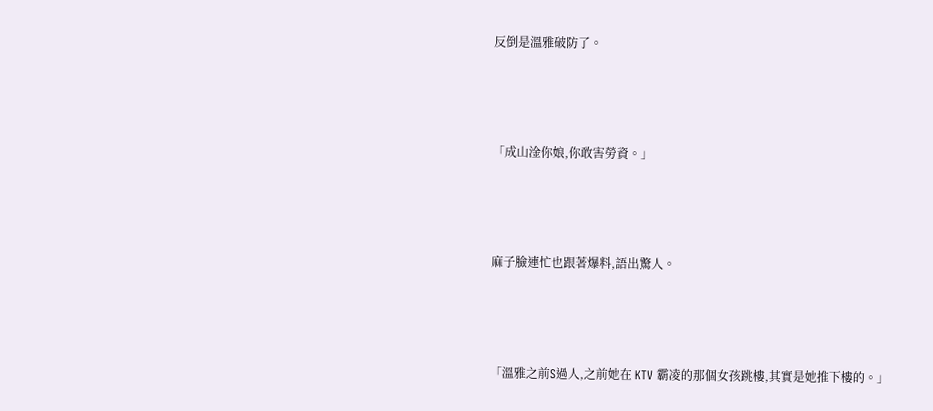反倒是溫雅破防了。





「成山淦你娘,你敢害勞資。」





麻子臉連忙也跟著爆料,語出驚人。





「溫雅之前S過人,之前她在 KTV 霸凌的那個女孩跳樓,其實是她推下樓的。」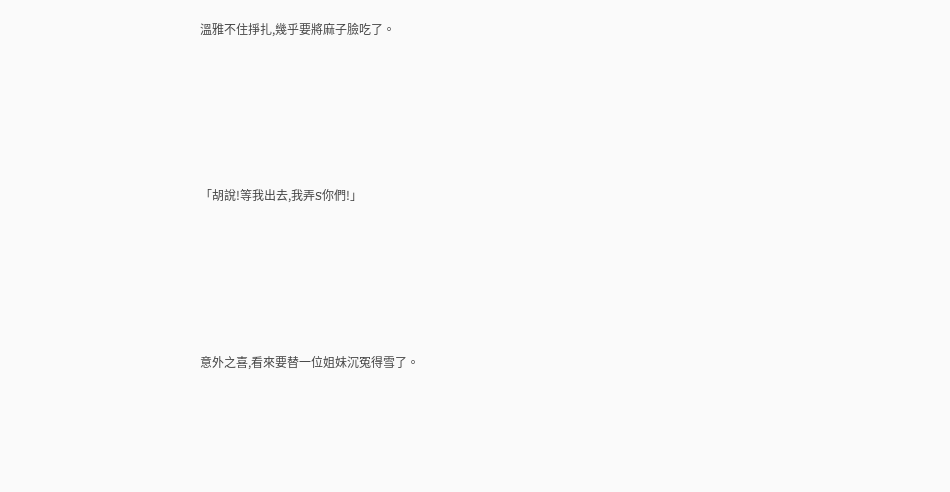溫雅不住掙扎,幾乎要將麻子臉吃了。





「胡說!等我出去,我弄S你們!」





意外之喜,看來要替一位姐妹沉冤得雪了。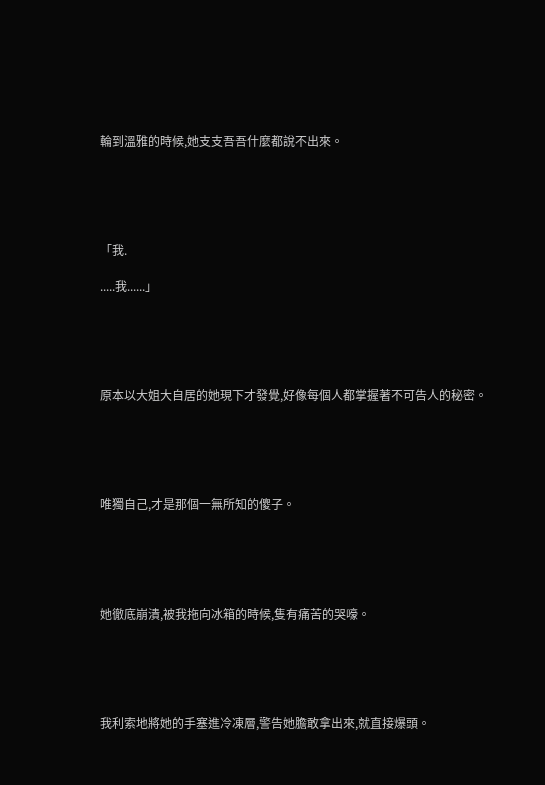輪到溫雅的時候,她支支吾吾什麼都說不出來。





「我.

.....我......」





原本以大姐大自居的她現下才發覺,好像每個人都掌握著不可告人的秘密。





唯獨自己,才是那個一無所知的傻子。





她徹底崩潰,被我拖向冰箱的時候,隻有痛苦的哭嚎。





我利索地將她的手塞進冷凍層,警告她膽敢拿出來,就直接爆頭。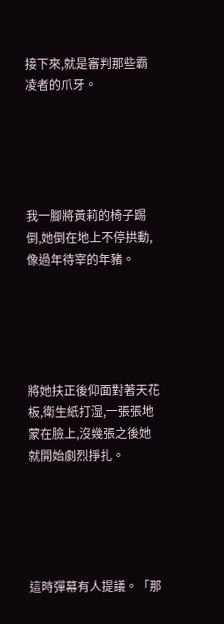接下來,就是審判那些霸凌者的爪牙。





我一腳將黃莉的椅子踢倒,她倒在地上不停拱動,像過年待宰的年豬。





將她扶正後仰面對著天花板,衛生紙打湿,一張張地蒙在臉上,沒幾張之後她就開始劇烈掙扎。





這時彈幕有人提議。「那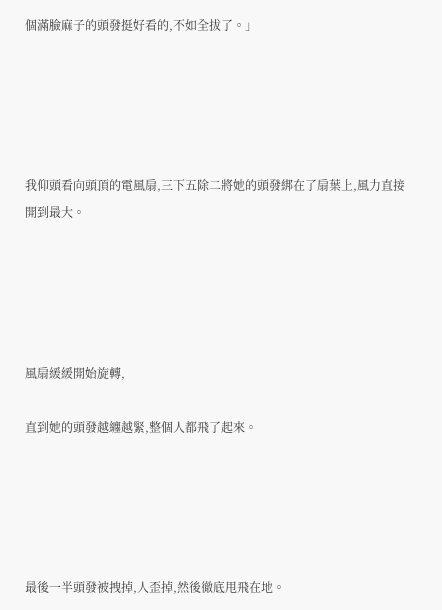個滿臉麻子的頭發挺好看的,不如全拔了。」





我仰頭看向頭頂的電風扇,三下五除二將她的頭發綁在了扇葉上,風力直接開到最大。





風扇緩緩開始旋轉,

直到她的頭發越纏越緊,整個人都飛了起來。





最後一半頭發被拽掉,人歪掉,然後徹底甩飛在地。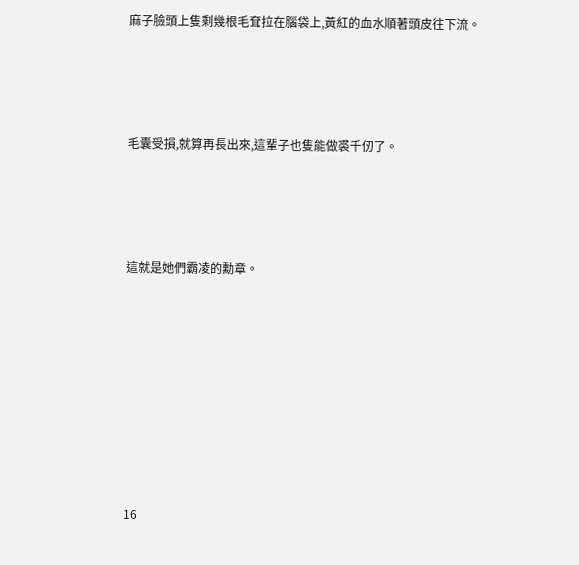麻子臉頭上隻剩幾根毛耷拉在腦袋上,黃紅的血水順著頭皮往下流。





毛囊受損,就算再長出來,這輩子也隻能做裘千仞了。





這就是她們霸凌的勳章。











16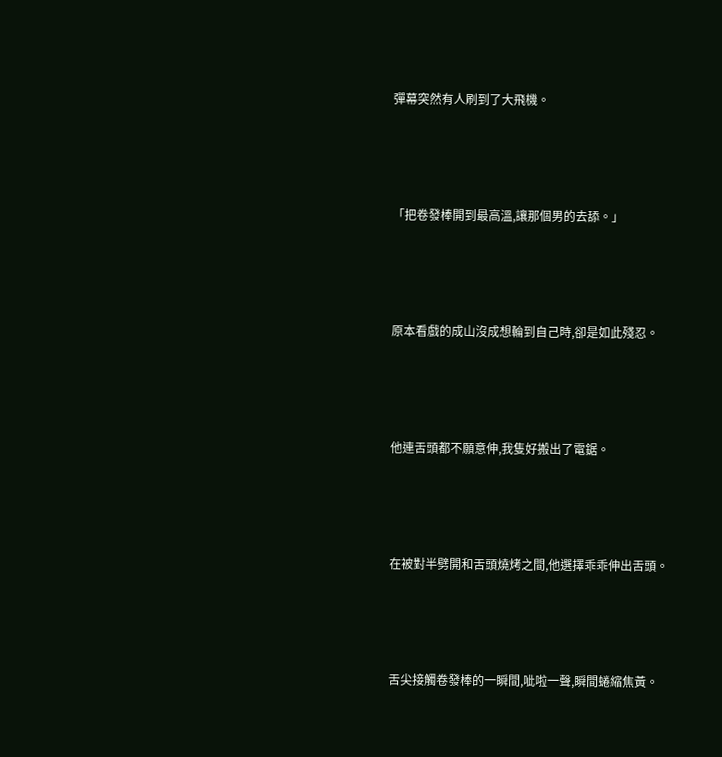彈幕突然有人刷到了大飛機。





「把卷發棒開到最高溫,讓那個男的去舔。」





原本看戲的成山沒成想輪到自己時,卻是如此殘忍。





他連舌頭都不願意伸,我隻好搬出了電鋸。





在被對半劈開和舌頭燒烤之間,他選擇乖乖伸出舌頭。





舌尖接觸卷發棒的一瞬間,呲啦一聲,瞬間蜷縮焦黃。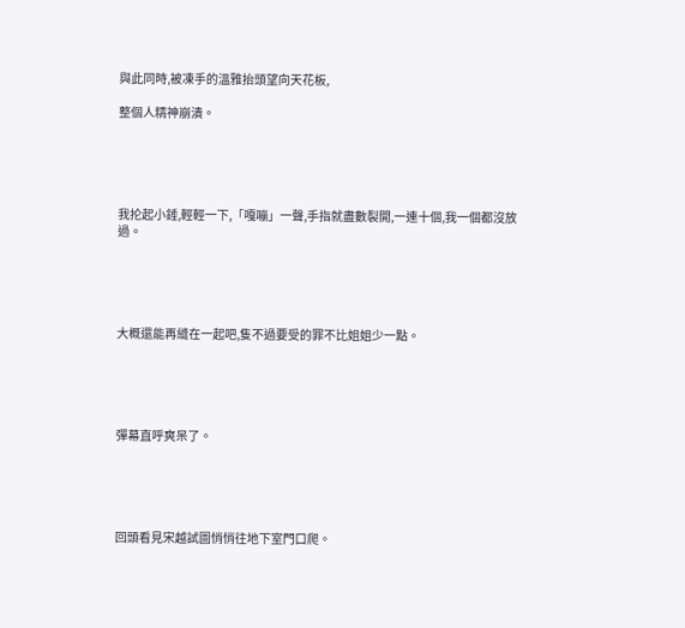與此同時,被凍手的溫雅抬頭望向天花板,

整個人精神崩潰。





我抡起小錘,輕輕一下,「嘎嘣」一聲,手指就盡數裂開,一連十個,我一個都沒放過。





大概還能再縫在一起吧,隻不過要受的罪不比姐姐少一點。





彈幕直呼爽呆了。





回頭看見宋越試圖悄悄往地下室門口爬。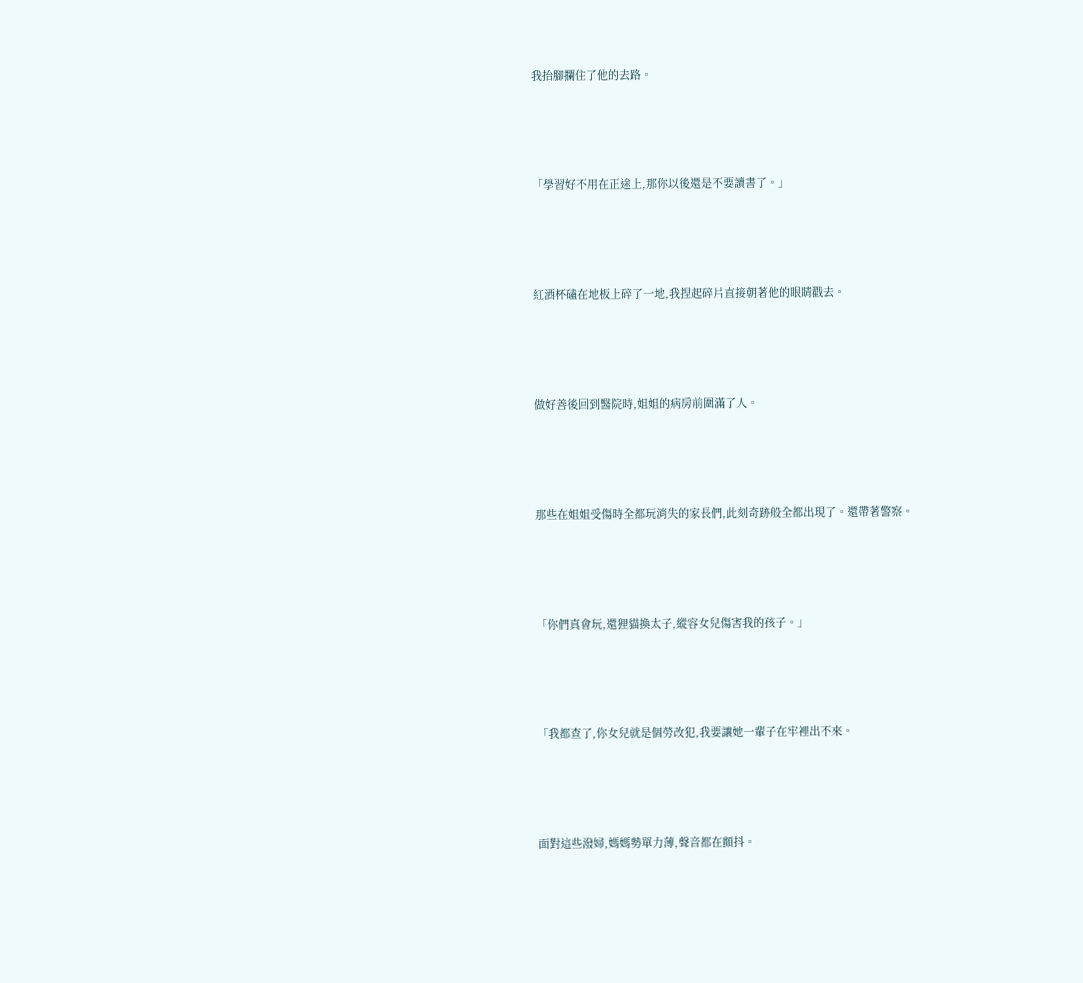我抬腳攔住了他的去路。





「學習好不用在正途上,那你以後還是不要讀書了。」





紅酒杯磕在地板上碎了一地,我捏起碎片直接朝著他的眼睛戳去。





做好善後回到醫院時,姐姐的病房前圍滿了人。





那些在姐姐受傷時全都玩消失的家長們,此刻奇跡般全都出現了。還帶著警察。





「你們真會玩,還狸貓換太子,縱容女兒傷害我的孩子。」





「我都查了,你女兒就是個勞改犯,我要讓她一輩子在牢裡出不來。





面對這些潑婦,媽媽勢單力薄,聲音都在顫抖。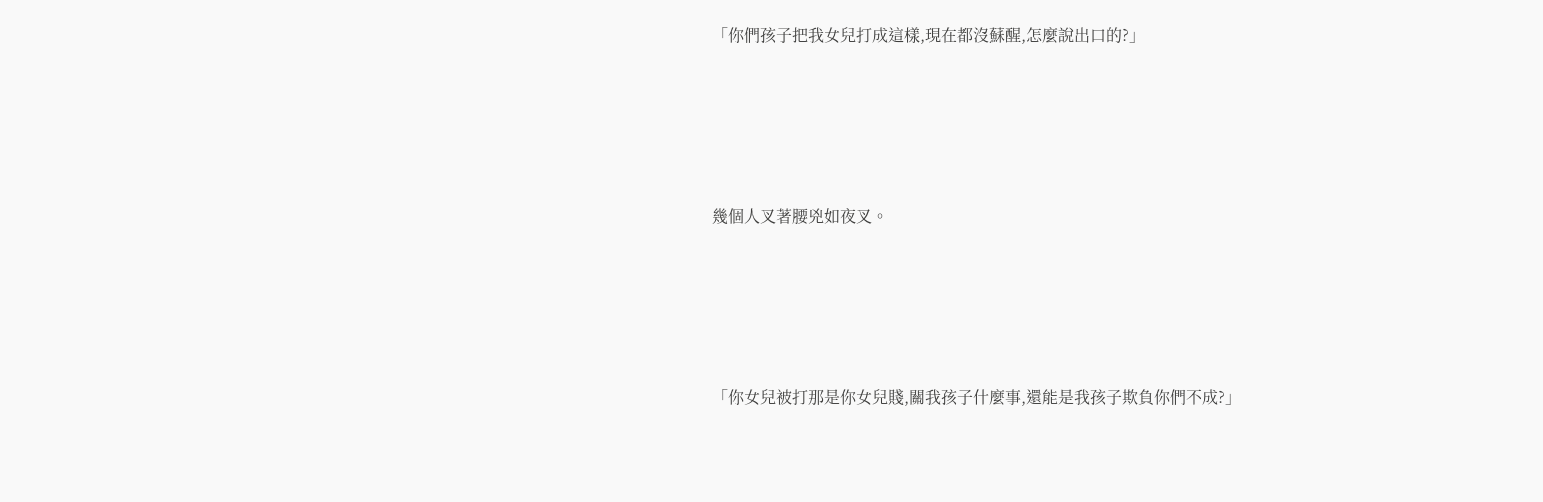「你們孩子把我女兒打成這樣,現在都沒蘇醒,怎麼說出口的?」





幾個人叉著腰兇如夜叉。





「你女兒被打那是你女兒賤,關我孩子什麼事,還能是我孩子欺負你們不成?」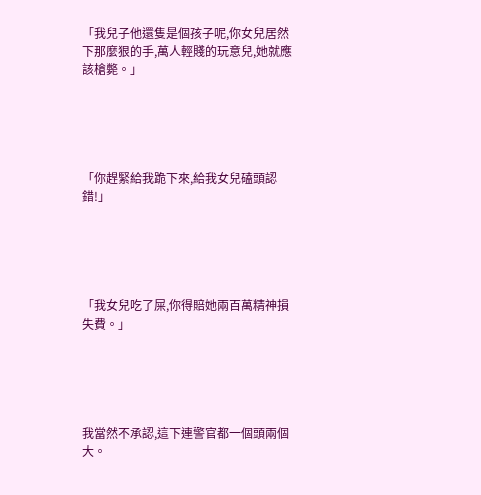「我兒子他還隻是個孩子呢,你女兒居然下那麼狠的手,萬人輕賤的玩意兒,她就應該槍斃。」





「你趕緊給我跪下來,給我女兒磕頭認錯!」





「我女兒吃了屎,你得賠她兩百萬精神損失費。」





我當然不承認,這下連警官都一個頭兩個大。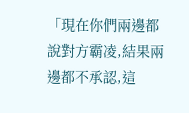「現在你們兩邊都說對方霸凌,結果兩邊都不承認,這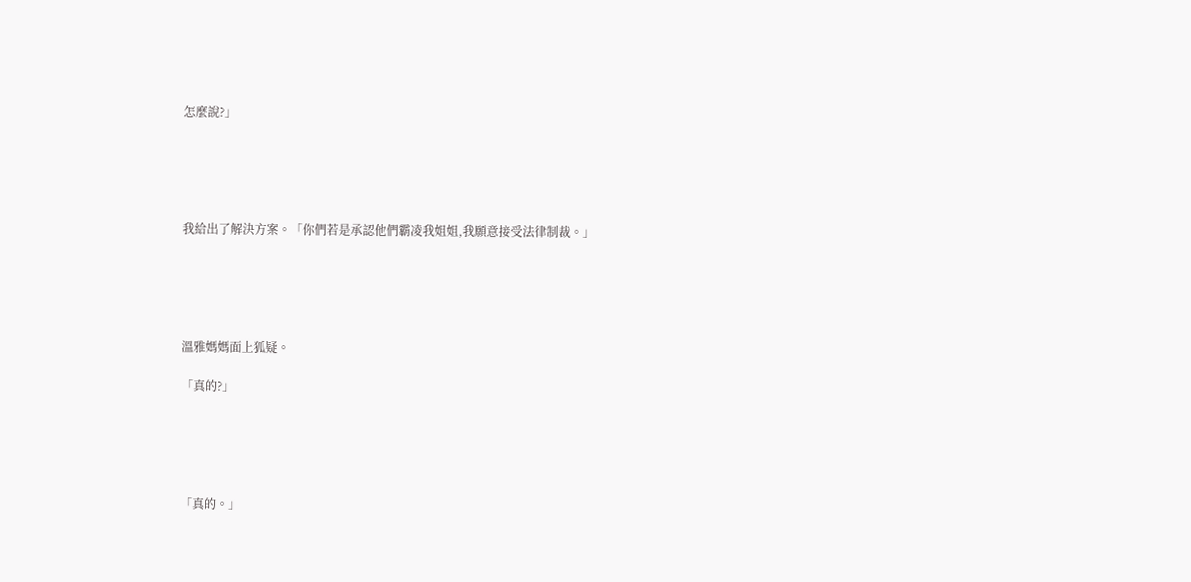怎麼說?」





我給出了解決方案。「你們若是承認他們霸凌我姐姐,我願意接受法律制裁。」





溫雅媽媽面上狐疑。

「真的?」





「真的。」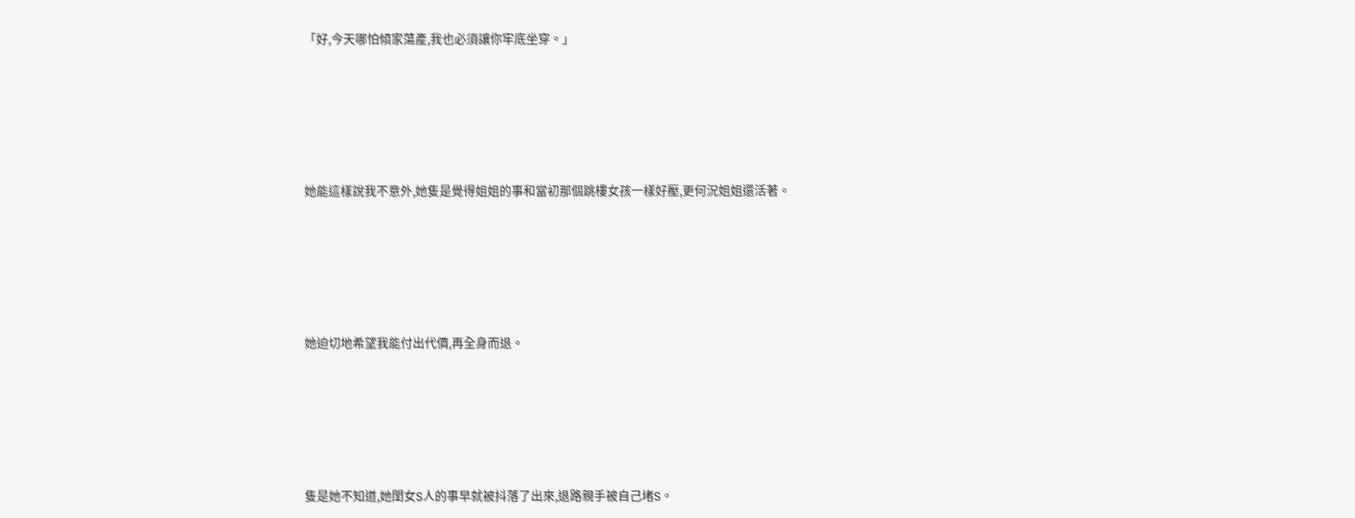「好,今天哪怕傾家蕩產,我也必須讓你牢底坐穿。」





她能這樣說我不意外,她隻是覺得姐姐的事和當初那個跳樓女孩一樣好壓,更何況姐姐還活著。





她迫切地希望我能付出代價,再全身而退。





隻是她不知道,她閨女S人的事早就被抖落了出來,退路親手被自己堵S。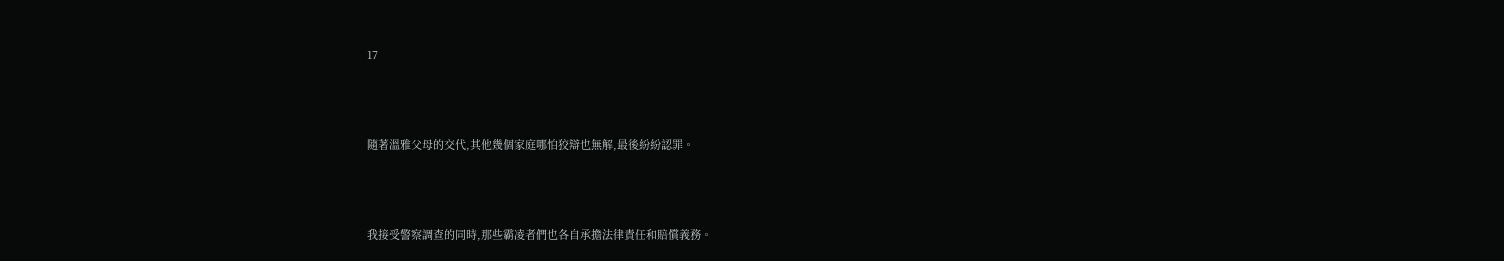17





隨著溫雅父母的交代,其他幾個家庭哪怕狡辯也無解,最後紛紛認罪。





我接受警察調查的同時,那些霸凌者們也各自承擔法律責任和賠償義務。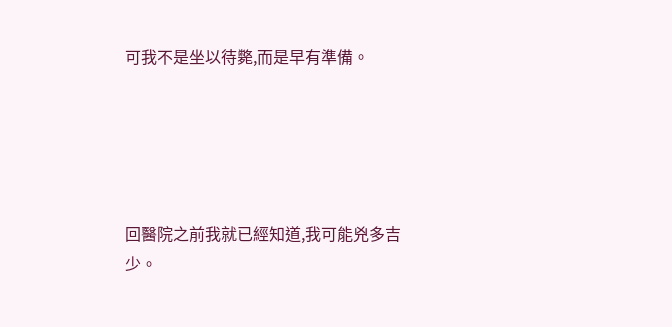可我不是坐以待斃,而是早有準備。





回醫院之前我就已經知道,我可能兇多吉少。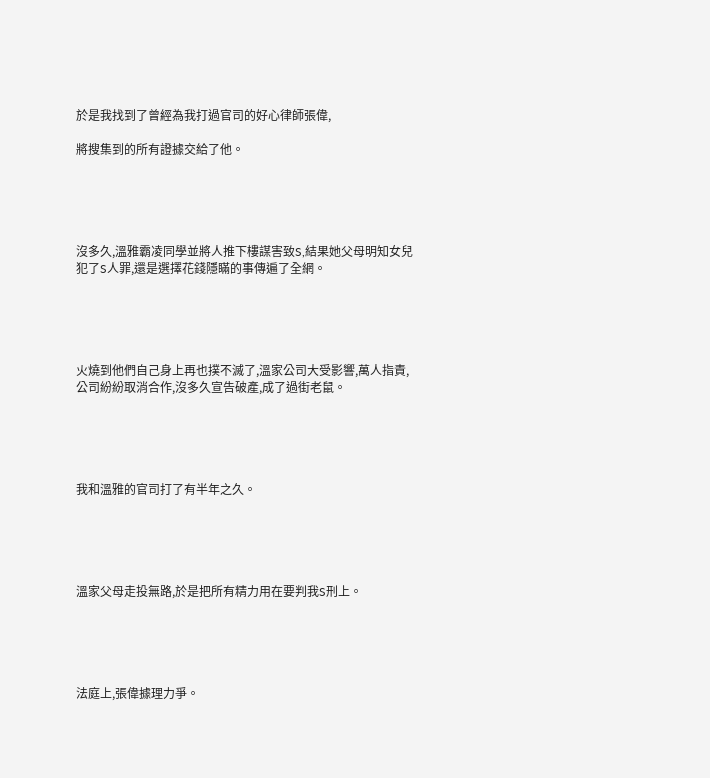於是我找到了曾經為我打過官司的好心律師張偉,

將搜集到的所有證據交給了他。





沒多久,溫雅霸凌同學並將人推下樓謀害致S,結果她父母明知女兒犯了S人罪,還是選擇花錢隱瞞的事傳遍了全網。





火燒到他們自己身上再也撲不滅了,溫家公司大受影響,萬人指責,公司紛紛取消合作,沒多久宣告破產,成了過街老鼠。





我和溫雅的官司打了有半年之久。





溫家父母走投無路,於是把所有精力用在要判我S刑上。





法庭上,張偉據理力爭。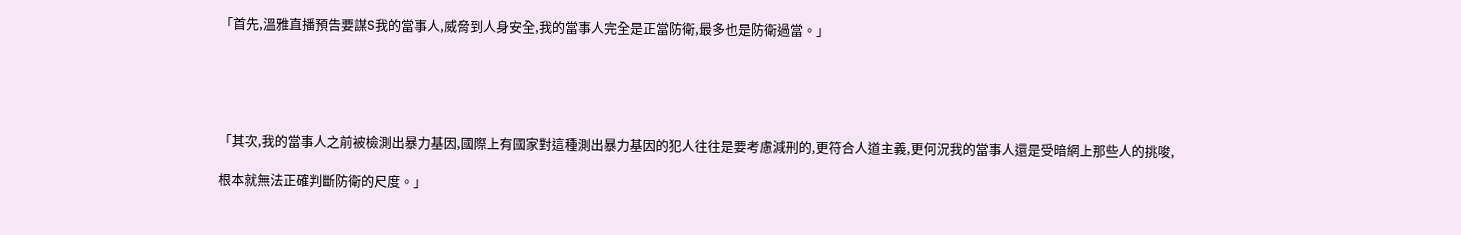「首先,溫雅直播預告要謀S我的當事人,威脅到人身安全,我的當事人完全是正當防衛,最多也是防衛過當。」





「其次,我的當事人之前被檢測出暴力基因,國際上有國家對這種測出暴力基因的犯人往往是要考慮減刑的,更符合人道主義,更何況我的當事人還是受暗網上那些人的挑唆,

根本就無法正確判斷防衛的尺度。」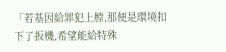「若基因給罪犯上膛,那便是環境扣下了扳機,希望能給特殊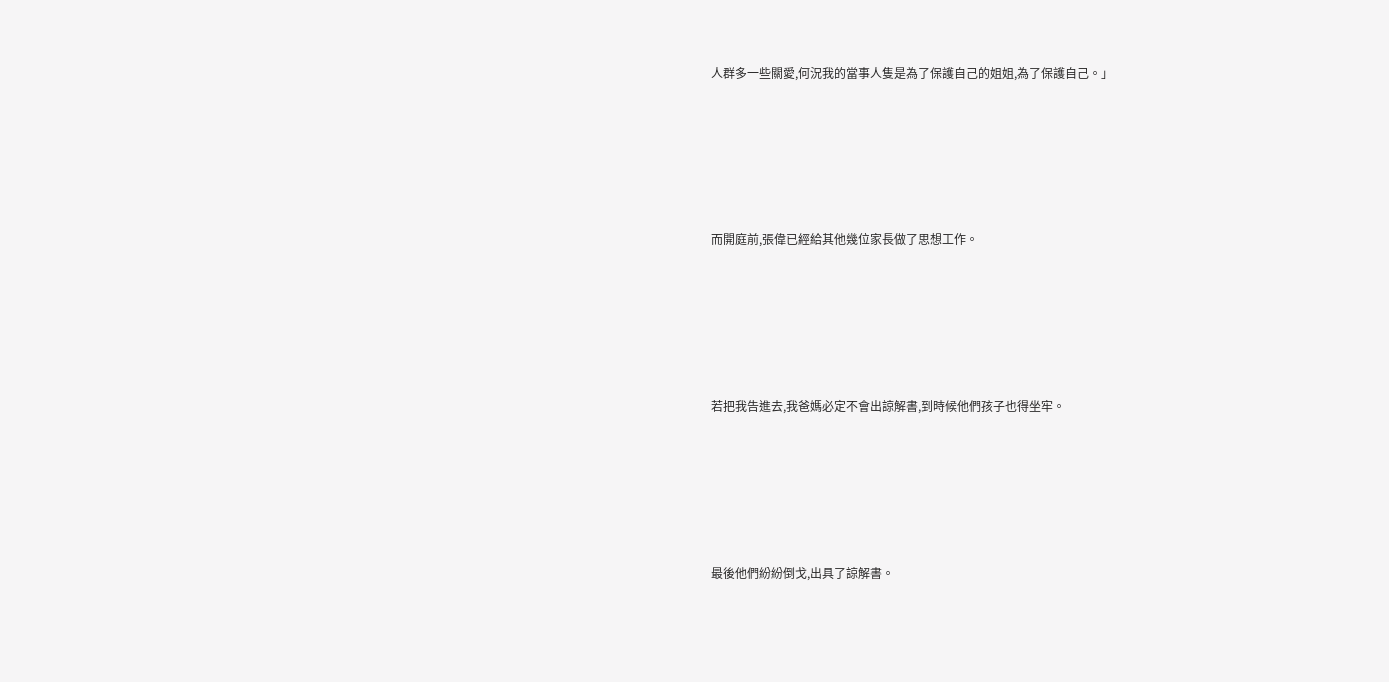人群多一些關愛,何況我的當事人隻是為了保護自己的姐姐,為了保護自己。」





而開庭前,張偉已經給其他幾位家長做了思想工作。





若把我告進去,我爸媽必定不會出諒解書,到時候他們孩子也得坐牢。





最後他們紛紛倒戈,出具了諒解書。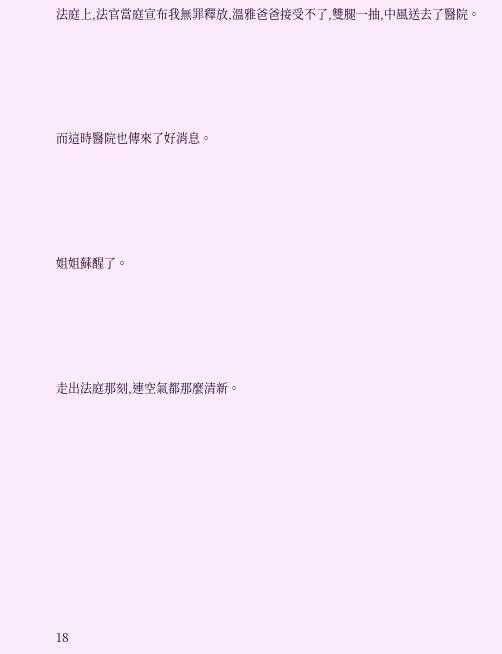法庭上,法官當庭宣布我無罪釋放,溫雅爸爸接受不了,雙腿一抽,中風送去了醫院。





而這時醫院也傳來了好消息。





姐姐蘇醒了。





走出法庭那刻,連空氣都那麼清新。











18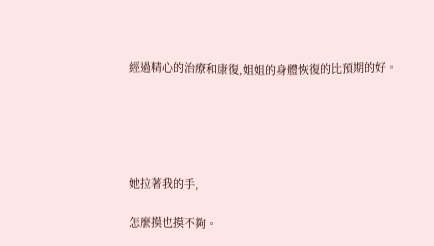經過精心的治療和康復,姐姐的身體恢復的比預期的好。





她拉著我的手,

怎麼摸也摸不夠。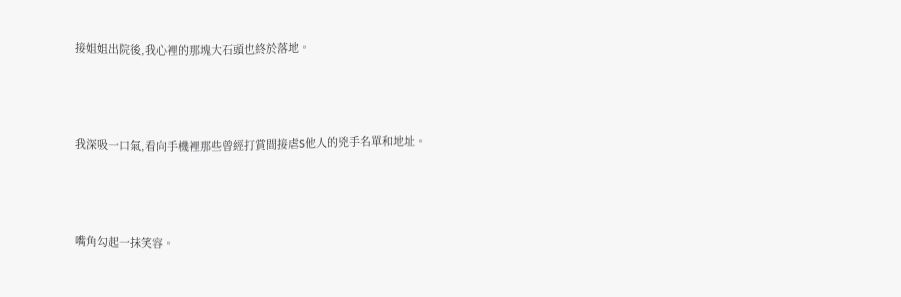接姐姐出院後,我心裡的那塊大石頭也終於落地。





我深吸一口氣,看向手機裡那些曾經打賞間接虐S他人的兇手名單和地址。





嘴角勾起一抹笑容。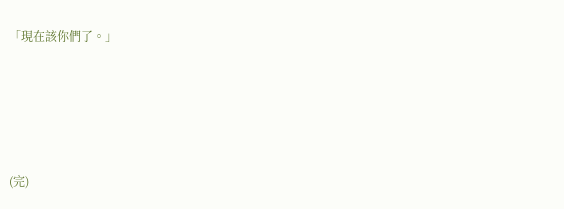「現在該你們了。」





(完)